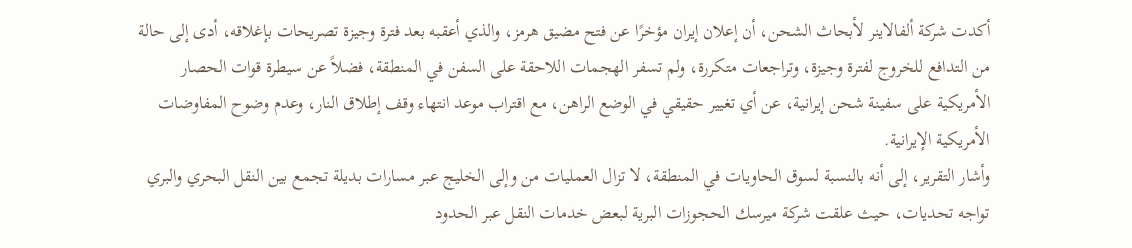أكدت شركة ألفالاينر لأبحاث الشحن، أن إعلان إيران مؤخرًا عن فتح مضيق هرمز، والذي أعقبه بعد فترة وجيزة تصريحات بإغلاقه، أدى إلى حالة من التدافع للخروج لفترة وجيزة، وتراجعات متكررة، ولم تسفر الهجمات اللاحقة على السفن في المنطقة، فضلاً عن سيطرة قوات الحصار الأمريكية على سفينة شحن إيرانية، عن أي تغيير حقيقي في الوضع الراهن، مع اقتراب موعد انتهاء وقف إطلاق النار، وعدم وضوح المفاوضات الأمريكية الإيرانية.
وأشار التقرير، إلى أنه بالنسبة لسوق الحاويات في المنطقة، لا تزال العمليات من وإلى الخليج عبر مسارات بديلة تجمع بين النقل البحري والبري تواجه تحديات، حيث علقت شركة ميرسك الحجوزات البرية لبعض خدمات النقل عبر الحدود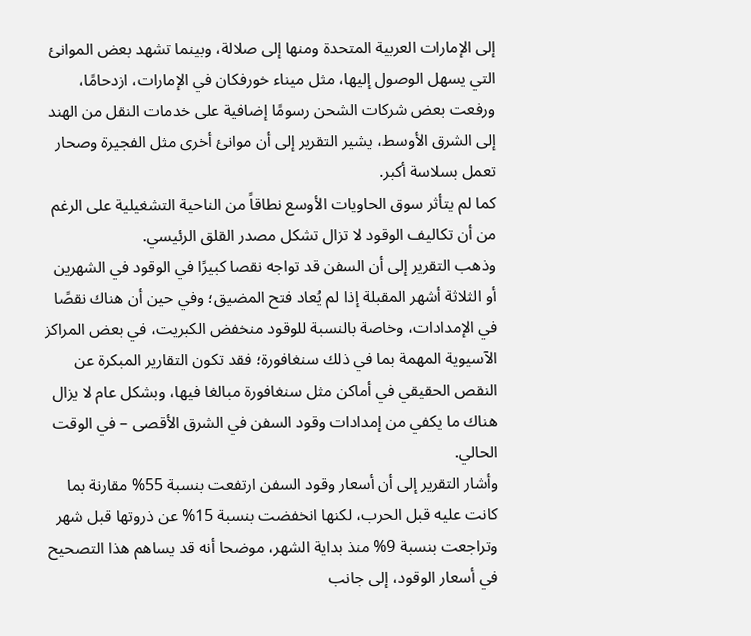إلى الإمارات العربية المتحدة ومنها إلى صلالة، وبينما تشهد بعض الموانئ التي يسهل الوصول إليها، مثل ميناء خورفكان في الإمارات، ازدحامًا، ورفعت بعض شركات الشحن رسومًا إضافية على خدمات النقل من الهند إلى الشرق الأوسط، يشير التقرير إلى أن موانئ أخرى مثل الفجيرة وصحار تعمل بسلاسة أكبر.
كما لم يتأثر سوق الحاويات الأوسع نطاقاً من الناحية التشغيلية على الرغم من أن تكاليف الوقود لا تزال تشكل مصدر القلق الرئيسي.
وذهب التقرير إلى أن السفن قد تواجه نقصا كبيرًا في الوقود في الشهرين أو الثلاثة أشهر المقبلة إذا لم يُعاد فتح المضيق؛ وفي حين أن هناك نقصًا في الإمدادات، وخاصة بالنسبة للوقود منخفض الكبريت، في بعض المراكز الآسيوية المهمة بما في ذلك سنغافورة؛ فقد تكون التقارير المبكرة عن النقص الحقيقي في أماكن مثل سنغافورة مبالغا فيها، وبشكل عام لا يزال هناك ما يكفي من إمدادات وقود السفن في الشرق الأقصى – في الوقت الحالي.
وأشار التقرير إلى أن أسعار وقود السفن ارتفعت بنسبة 55% مقارنة بما كانت عليه قبل الحرب، لكنها انخفضت بنسبة 15% عن ذروتها قبل شهر وتراجعت بنسبة 9% منذ بداية الشهر، موضحا أنه قد يساهم هذا التصحيح في أسعار الوقود، إلى جانب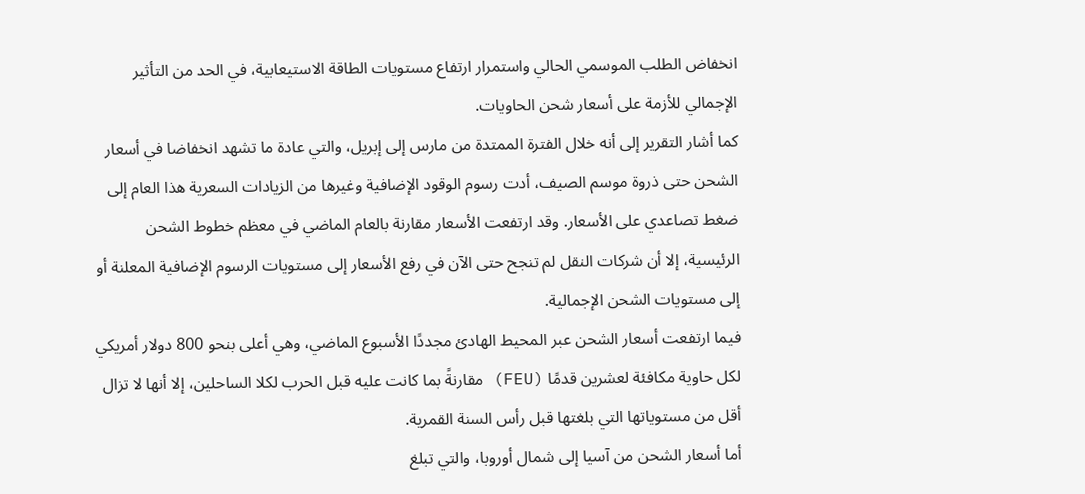انخفاض الطلب الموسمي الحالي واستمرار ارتفاع مستويات الطاقة الاستيعابية، في الحد من التأثير الإجمالي للأزمة على أسعار شحن الحاويات.
كما أشار التقرير إلى أنه خلال الفترة الممتدة من مارس إلى إبريل، والتي عادة ما تشهد انخفاضا في أسعار الشحن حتى ذروة موسم الصيف، أدت رسوم الوقود الإضافية وغيرها من الزيادات السعرية هذا العام إلى ضغط تصاعدي على الأسعار. وقد ارتفعت الأسعار مقارنة بالعام الماضي في معظم خطوط الشحن الرئيسية، إلا أن شركات النقل لم تنجح حتى الآن في رفع الأسعار إلى مستويات الرسوم الإضافية المعلنة أو إلى مستويات الشحن الإجمالية.
فيما ارتفعت أسعار الشحن عبر المحيط الهادئ مجددًا الأسبوع الماضي، وهي أعلى بنحو 800 دولار أمريكي لكل حاوية مكافئة لعشرين قدمًا (FEU) مقارنةً بما كانت عليه قبل الحرب لكلا الساحلين، إلا أنها لا تزال أقل من مستوياتها التي بلغتها قبل رأس السنة القمرية.
أما أسعار الشحن من آسيا إلى شمال أوروبا، والتي تبلغ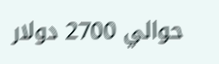حوالي 2700 دولار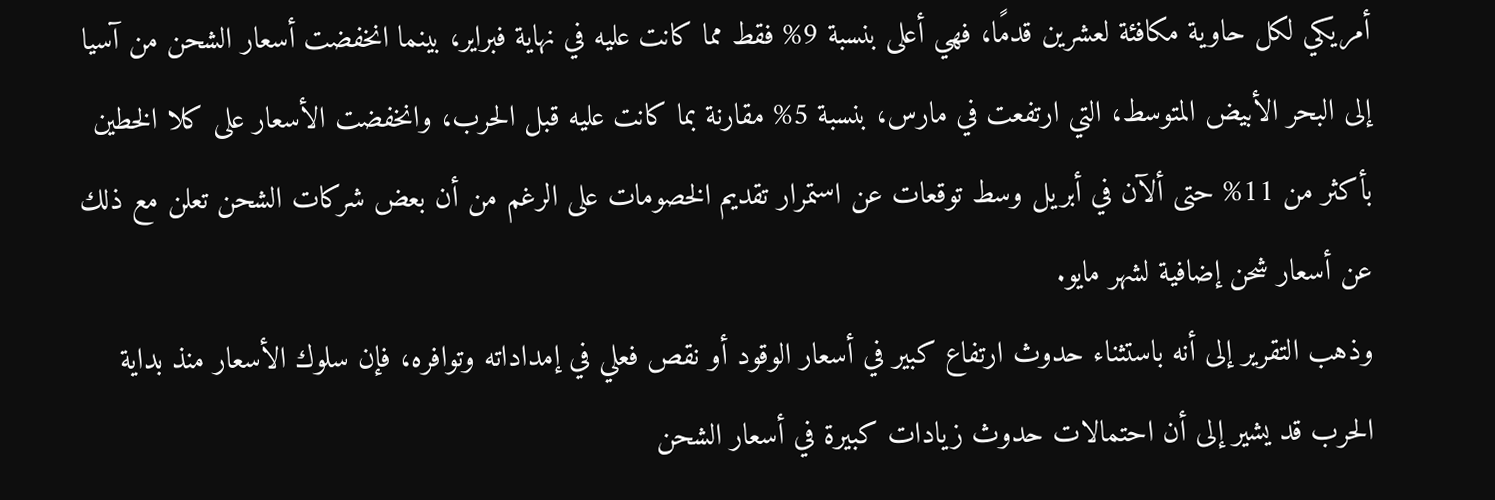أمريكي لكل حاوية مكافئة لعشرين قدمًا، فهي أعلى بنسبة 9% فقط مما كانت عليه في نهاية فبراير، بينما انخفضت أسعار الشحن من آسيا إلى البحر الأبيض المتوسط، التي ارتفعت في مارس، بنسبة 5% مقارنة بما كانت عليه قبل الحرب، وانخفضت الأسعار على كلا الخطين بأكثر من 11% حتى ألآن في أبريل وسط توقعات عن استمرار تقديم الخصومات على الرغم من أن بعض شركات الشحن تعلن مع ذلك عن أسعار شحن إضافية لشهر مايو.
وذهب التقرير إلى أنه باستثناء حدوث ارتفاع كبير في أسعار الوقود أو نقص فعلي في إمداداته وتوافره، فإن سلوك الأسعار منذ بداية الحرب قد يشير إلى أن احتمالات حدوث زيادات كبيرة في أسعار الشحن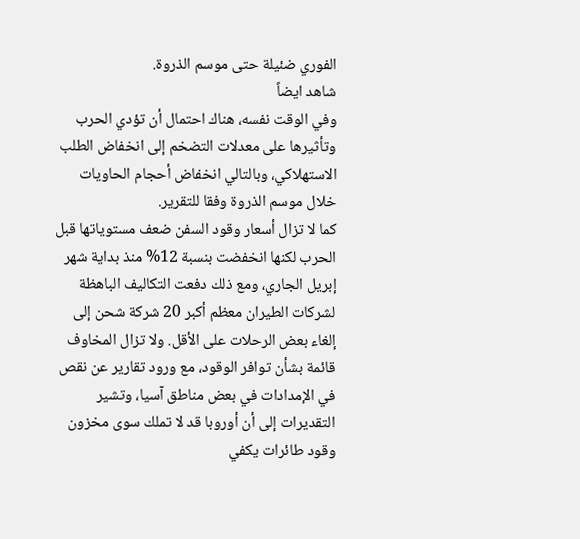الفوري ضئيلة حتى موسم الذروة.
شاهد ايضاً
وفي الوقت نفسه، هناك احتمال أن تؤدي الحرب وتأثيرها على معدلات التضخم إلى انخفاض الطلب الاستهلاكي، وبالتالي انخفاض أحجام الحاويات خلال موسم الذروة وفقا للتقرير.
كما لا تزال أسعار وقود السفن ضعف مستوياتها قبل الحرب لكنها انخفضت بنسبة 12% منذ بداية شهر إبريل الجاري، ومع ذلك دفعت التكاليف الباهظة لشركات الطيران معظم أكبر 20 شركة شحن إلى إلغاء بعض الرحلات على الأقل. ولا تزال المخاوف قائمة بشأن توافر الوقود، مع ورود تقارير عن نقص في الإمدادات في بعض مناطق آسيا، وتشير التقديرات إلى أن أوروبا قد لا تملك سوى مخزون وقود طائرات يكفي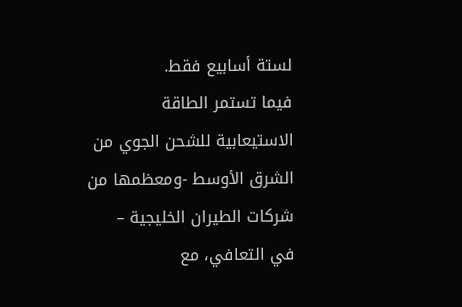لستة أسابيع فقط.
فيما تستمر الطاقة الاستيعابية للشحن الجوي من الشرق الأوسط -ومعظمها من شركات الطيران الخليجية – في التعافي، مع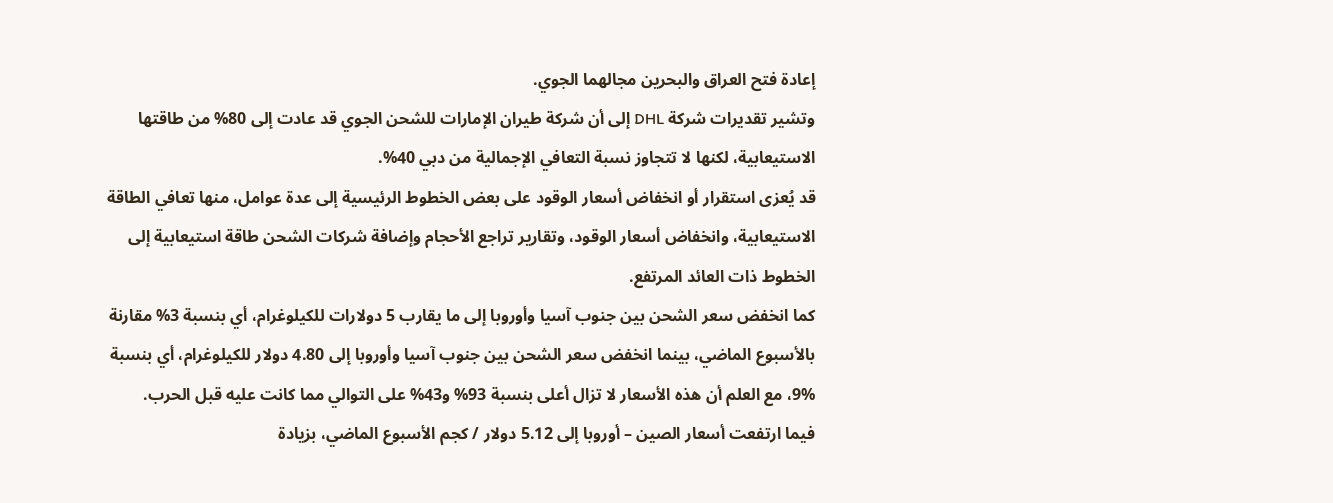إعادة فتح العراق والبحرين مجالهما الجوي.
وتشير تقديرات شركة DHL إلى أن شركة طيران الإمارات للشحن الجوي قد عادت إلى 80% من طاقتها الاستيعابية، لكنها لا تتجاوز نسبة التعافي الإجمالية من دبي 40%.
قد يُعزى استقرار أو انخفاض أسعار الوقود على بعض الخطوط الرئيسية إلى عدة عوامل، منها تعافي الطاقة الاستيعابية، وانخفاض أسعار الوقود، وتقارير تراجع الأحجام وإضافة شركات الشحن طاقة استيعابية إلى الخطوط ذات العائد المرتفع.
كما انخفض سعر الشحن بين جنوب آسیا وأوروبا إلى ما يقارب 5 دولارات للكيلوغرام، أي بنسبة 3% مقارنة بالأسبوع الماضي، بينما انخفض سعر الشحن بين جنوب آسيا وأوروبا إلى 4.80 دولار للكيلوغرام، أي بنسبة %9، مع العلم أن هذه الأسعار لا تزال أعلى بنسبة 93% و43% على التوالي مما كانت عليه قبل الحرب.
فيما ارتفعت أسعار الصين – أوروبا إلى 5.12 دولار / كجم الأسبوع الماضي، بزيادة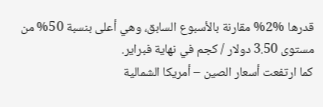قدرها %2% مقارنة بالأسبوع السابق، وهي أعلى بنسبة 50% من مستوى 3.50 دولار / كجم في نهاية فبراير.
كما ارتفعت أسعار الصين – أمريكا الشمالية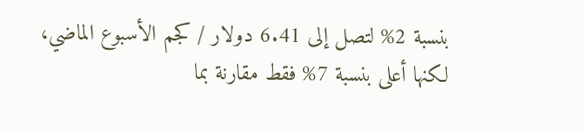بنسبة 2% لتصل إلى 6.41 دولار / كجم الأسبوع الماضي، لكنها أعلى بنسبة 7% فقط مقارنة بما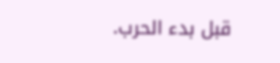قبل بدء الحرب.